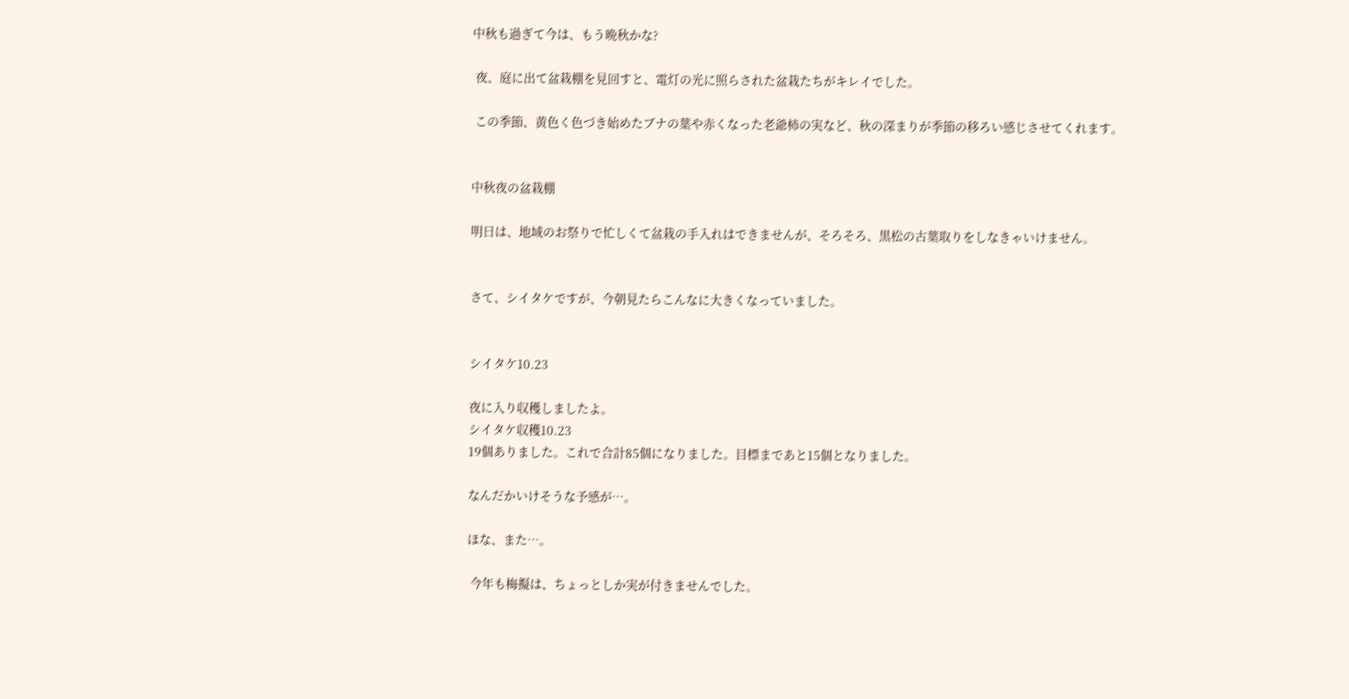中秋も過ぎて今は、もう晩秋かな?

 夜、庭に出て盆栽棚を見回すと、電灯の光に照らされた盆栽たちがキレイでした。

 この季節、黄色く色づき始めたブナの葉や赤くなった老爺柿の実など、秋の深まりが季節の移ろい感じさせてくれます。


中秋夜の盆栽棚

明日は、地域のお祭りで忙しくて盆栽の手入れはできませんが、そろそろ、黒松の古葉取りをしなきゃいけません。


さて、シイタケですが、今朝見たらこんなに大きくなっていました。


シイタケ10.23

夜に入り収穫しましたよ。
シイタケ収穫10.23
19個ありました。これで合計85個になりました。目標まであと15個となりました。

なんだかいけそうな予感が…。

ほな、また…。

 今年も梅擬は、ちょっとしか実が付きませんでした。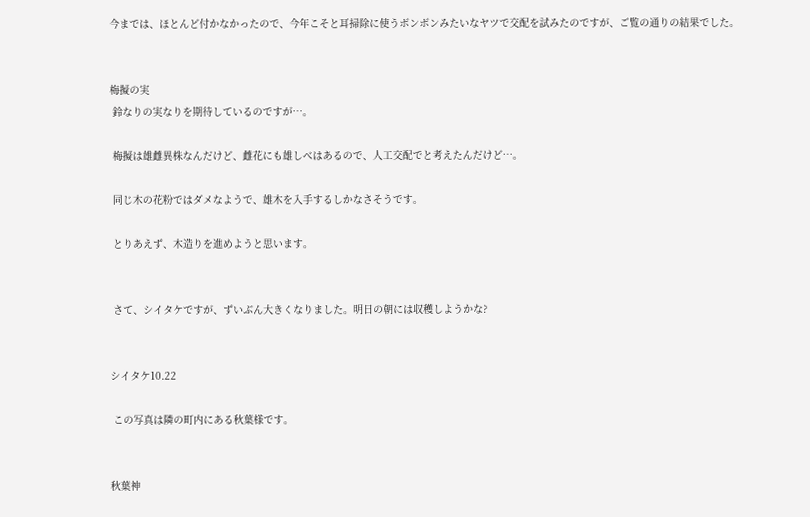今までは、ほとんど付かなかったので、今年こそと耳掃除に使うボンボンみたいなヤツで交配を試みたのですが、ご覧の通りの結果でした。


梅擬の実
 鈴なりの実なりを期待しているのですが…。

 梅擬は雄雌異株なんだけど、雌花にも雄しべはあるので、人工交配でと考えたんだけど…。

 同じ木の花粉ではダメなようで、雄木を入手するしかなさそうです。

 とりあえず、木造りを進めようと思います。


 さて、シイタケですが、ずいぶん大きくなりました。明日の朝には収穫しようかな?


シイタケ10.22

 この写真は隣の町内にある秋葉様です。


秋葉神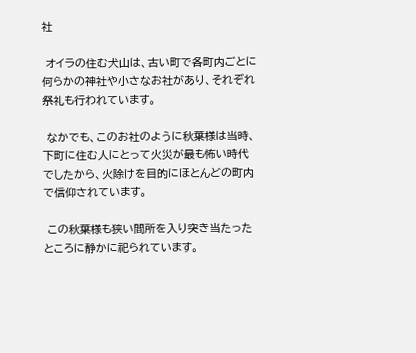社

 オイラの住む犬山は、古い町で各町内ごとに何らかの神社や小さなお社があり、それぞれ祭礼も行われています。

 なかでも、このお社のように秋葉様は当時、下町に住む人にとって火災が最も怖い時代でしたから、火除けを目的にほとんどの町内で信仰されています。

 この秋葉様も狭い間所を入り突き当たったところに静かに祀られています。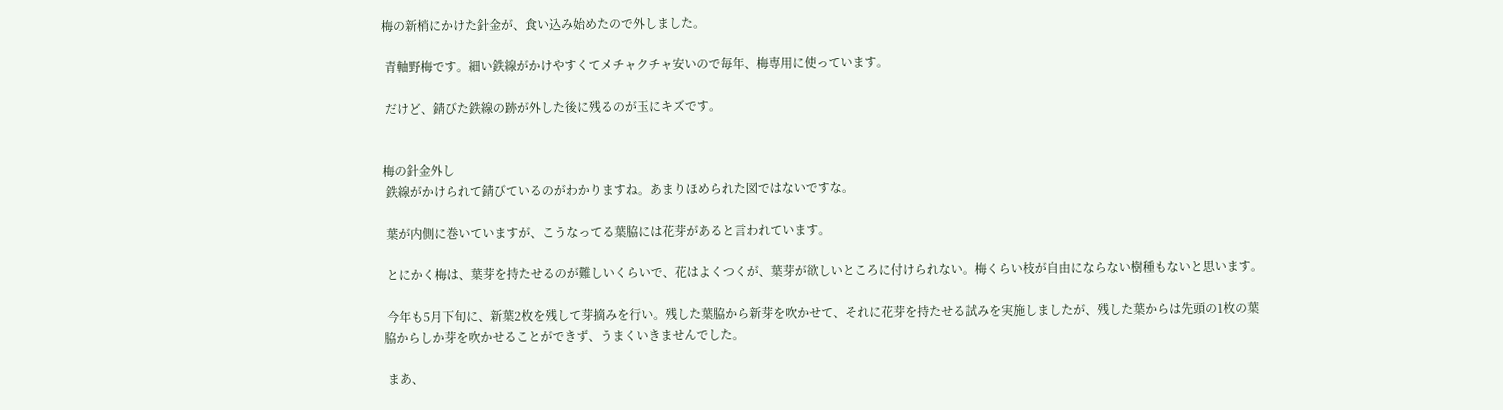梅の新梢にかけた針金が、食い込み始めたので外しました。

 青軸野梅です。細い鉄線がかけやすくてメチャクチャ安いので毎年、梅専用に使っています。

 だけど、錆びた鉄線の跡が外した後に残るのが玉にキズです。


梅の針金外し
 鉄線がかけられて錆びているのがわかりますね。あまりほめられた図ではないですな。

 葉が内側に巻いていますが、こうなってる葉脇には花芽があると言われています。

 とにかく梅は、葉芽を持たせるのが難しいくらいで、花はよくつくが、葉芽が欲しいところに付けられない。梅くらい枝が自由にならない樹種もないと思います。

 今年も5月下旬に、新葉2枚を残して芽摘みを行い。残した葉脇から新芽を吹かせて、それに花芽を持たせる試みを実施しましたが、残した葉からは先頭の1枚の葉脇からしか芽を吹かせることができず、うまくいきませんでした。

 まあ、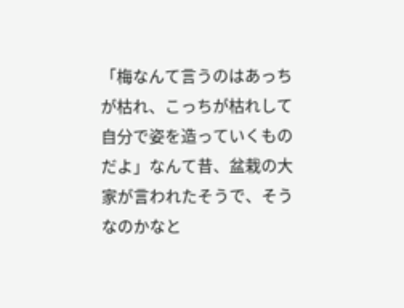「梅なんて言うのはあっちが枯れ、こっちが枯れして自分で姿を造っていくものだよ」なんて昔、盆栽の大家が言われたそうで、そうなのかなと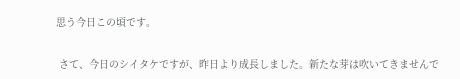思う今日この頃です。


 さて、今日のシイタケですが、昨日より成長しました。新たな芽は吹いてきませんで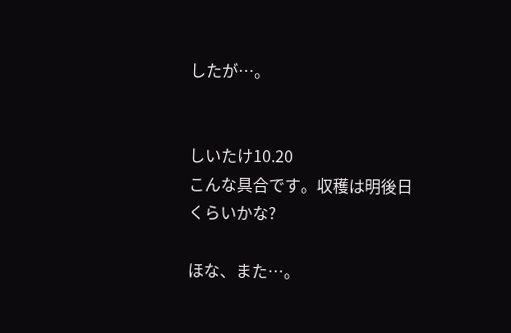したが…。


しいたけ10.20
こんな具合です。収穫は明後日くらいかな?

ほな、また…。